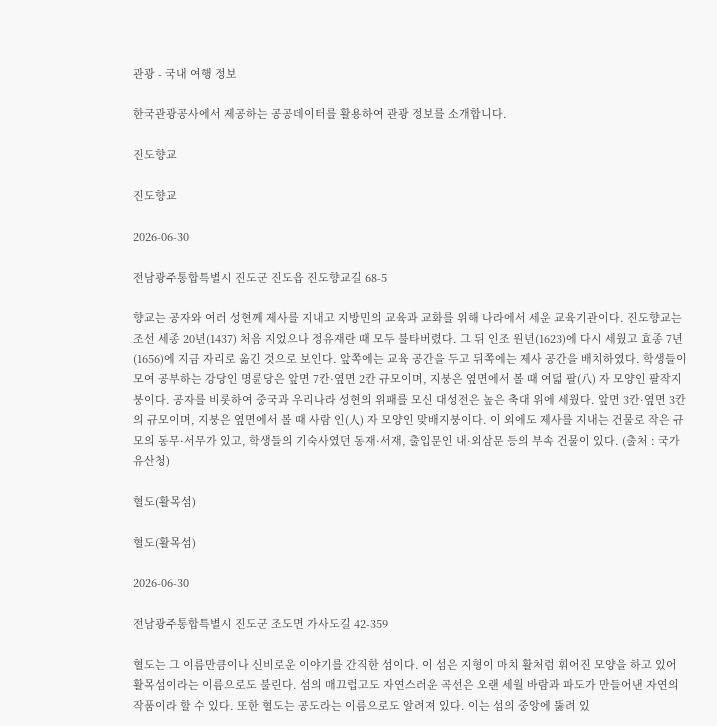관광 - 국내 여행 정보

한국관광공사에서 제공하는 공공데이터를 활용하여 관광 정보를 소개합니다.

진도향교

진도향교

2026-06-30

전남광주통합특별시 진도군 진도읍 진도향교길 68-5

향교는 공자와 여러 성현께 제사를 지내고 지방민의 교육과 교화를 위해 나라에서 세운 교육기관이다. 진도향교는 조선 세종 20년(1437) 처음 지었으나 정유재란 때 모두 불타버렸다. 그 뒤 인조 원년(1623)에 다시 세웠고 효종 7년(1656)에 지금 자리로 옮긴 것으로 보인다. 앞쪽에는 교육 공간을 두고 뒤쪽에는 제사 공간을 배치하였다. 학생들이 모여 공부하는 강당인 명륜당은 앞면 7칸·옆면 2칸 규모이며, 지붕은 옆면에서 볼 때 여덟 팔(八) 자 모양인 팔작지붕이다. 공자를 비롯하여 중국과 우리나라 성현의 위패를 모신 대성전은 높은 축대 위에 세웠다. 앞면 3칸·옆면 3칸의 규모이며, 지붕은 옆면에서 볼 때 사람 인(人) 자 모양인 맞배지붕이다. 이 외에도 제사를 지내는 건물로 작은 규모의 동무·서무가 있고, 학생들의 기숙사였던 동재·서재, 출입문인 내·외삼문 등의 부속 건물이 있다. (출처 : 국가유산청)

혈도(활목섬)

혈도(활목섬)

2026-06-30

전남광주통합특별시 진도군 조도면 가사도길 42-359

혈도는 그 이름만큼이나 신비로운 이야기를 간직한 섬이다. 이 섬은 지형이 마치 활처럼 휘어진 모양을 하고 있어 활목섬이라는 이름으로도 불린다. 섬의 매끄럽고도 자연스러운 곡선은 오랜 세월 바람과 파도가 만들어낸 자연의 작품이라 할 수 있다. 또한 혈도는 공도라는 이름으로도 알려져 있다. 이는 섬의 중앙에 뚫려 있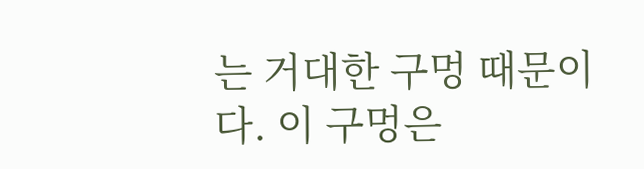는 거대한 구멍 때문이다. 이 구멍은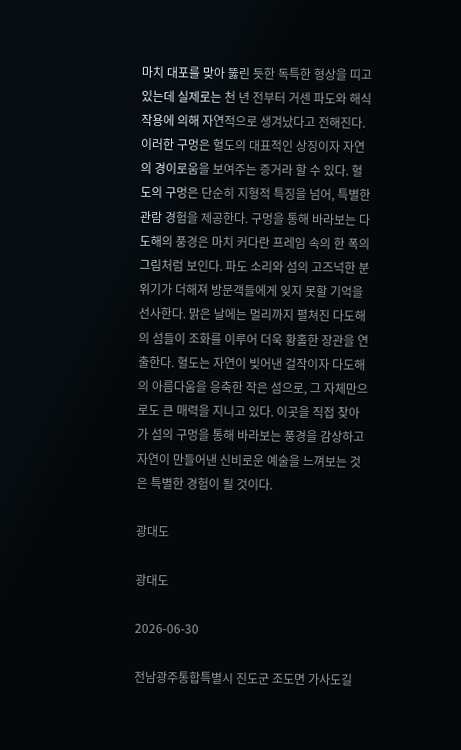마치 대포를 맞아 뚫린 듯한 독특한 형상을 띠고 있는데 실제로는 천 년 전부터 거센 파도와 해식 작용에 의해 자연적으로 생겨났다고 전해진다. 이러한 구멍은 혈도의 대표적인 상징이자 자연의 경이로움을 보여주는 증거라 할 수 있다. 혈도의 구멍은 단순히 지형적 특징을 넘어, 특별한 관람 경험을 제공한다. 구멍을 통해 바라보는 다도해의 풍경은 마치 커다란 프레임 속의 한 폭의 그림처럼 보인다. 파도 소리와 섬의 고즈넉한 분위기가 더해져 방문객들에게 잊지 못할 기억을 선사한다. 맑은 날에는 멀리까지 펼쳐진 다도해의 섬들이 조화를 이루어 더욱 황홀한 장관을 연출한다. 혈도는 자연이 빚어낸 걸작이자 다도해의 아름다움을 응축한 작은 섬으로, 그 자체만으로도 큰 매력을 지니고 있다. 이곳을 직접 찾아가 섬의 구멍을 통해 바라보는 풍경을 감상하고 자연이 만들어낸 신비로운 예술을 느껴보는 것은 특별한 경험이 될 것이다.

광대도

광대도

2026-06-30

전남광주통합특별시 진도군 조도면 가사도길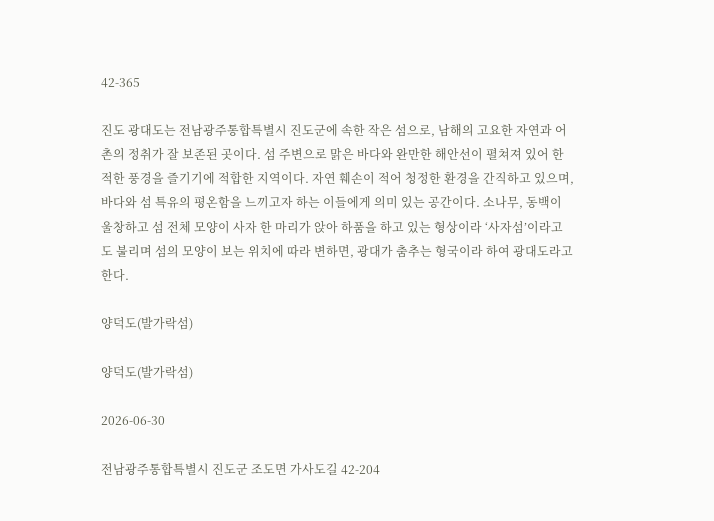42-365

진도 광대도는 전남광주통합특별시 진도군에 속한 작은 섬으로, 남해의 고요한 자연과 어촌의 정취가 잘 보존된 곳이다. 섬 주변으로 맑은 바다와 완만한 해안선이 펼쳐져 있어 한적한 풍경을 즐기기에 적합한 지역이다. 자연 훼손이 적어 청정한 환경을 간직하고 있으며, 바다와 섬 특유의 평온함을 느끼고자 하는 이들에게 의미 있는 공간이다. 소나무, 동백이 울창하고 섬 전체 모양이 사자 한 마리가 앉아 하품을 하고 있는 형상이라 ‘사자섬’이라고도 불리며 섬의 모양이 보는 위치에 따라 변하면, 광대가 춤추는 형국이라 하여 광대도라고 한다.

양덕도(발가락섬)

양덕도(발가락섬)

2026-06-30

전남광주통합특별시 진도군 조도면 가사도길 42-204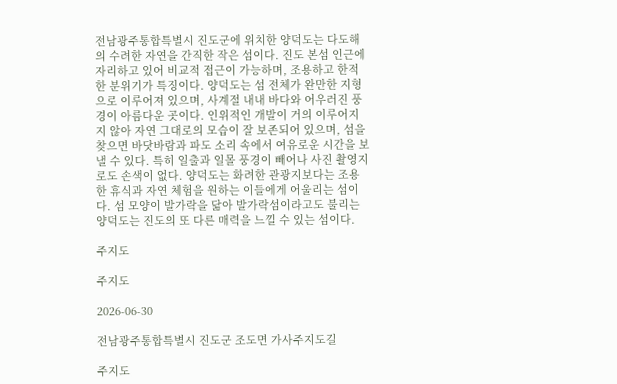전남광주통합특별시 진도군에 위치한 양덕도는 다도해의 수려한 자연을 간직한 작은 섬이다. 진도 본섬 인근에 자리하고 있어 비교적 접근이 가능하며, 조용하고 한적한 분위기가 특징이다. 양덕도는 섬 전체가 완만한 지형으로 이루어져 있으며, 사계절 내내 바다와 어우러진 풍경이 아름다운 곳이다. 인위적인 개발이 거의 이루어지지 않아 자연 그대로의 모습이 잘 보존되어 있으며, 섬을 찾으면 바닷바람과 파도 소리 속에서 여유로운 시간을 보낼 수 있다. 특히 일출과 일몰 풍경이 빼어나 사진 촬영지로도 손색이 없다. 양덕도는 화려한 관광지보다는 조용한 휴식과 자연 체험을 원하는 이들에게 어울리는 섬이다. 섬 모양이 발가락을 닮아 발가락섬이라고도 불리는 양덕도는 진도의 또 다른 매력을 느낄 수 있는 섬이다.

주지도

주지도

2026-06-30

전남광주통합특별시 진도군 조도면 가사주지도길

주지도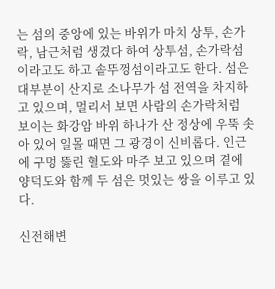는 섬의 중앙에 있는 바위가 마치 상투, 손가락, 남근처럼 생겼다 하여 상투섬, 손가락섬 이라고도 하고 솥뚜껑섬이라고도 한다. 섬은 대부분이 산지로 소나무가 섬 전역을 차지하고 있으며, 멀리서 보면 사람의 손가락처럼 보이는 화강암 바위 하나가 산 정상에 우뚝 솟아 있어 일몰 때면 그 광경이 신비롭다. 인근에 구멍 뚫린 혈도와 마주 보고 있으며 곁에 양덕도와 함께 두 섬은 멋있는 쌍을 이루고 있다.

신전해변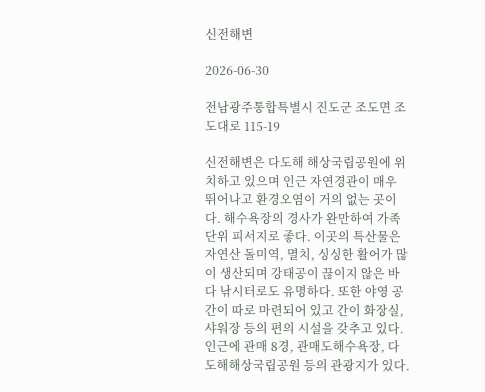신전해변

2026-06-30

전남광주통합특별시 진도군 조도면 조도대로 115-19

신전해변은 다도해 해상국립공원에 위치하고 있으며 인근 자연경관이 매우 뛰어나고 환경오염이 거의 없는 곳이다. 해수욕장의 경사가 완만하여 가족단위 피서지로 좋다. 이곳의 특산물은 자연산 돌미역, 멸치, 싱싱한 활어가 많이 생산되며 강태공이 끊이지 않은 바다 낚시터로도 유명하다. 또한 야영 공간이 따로 마련되어 있고 간이 화장실, 샤워장 등의 편의 시설을 갖추고 있다. 인근에 관매 8경, 관매도해수욕장, 다도해해상국립공원 등의 관광지가 있다.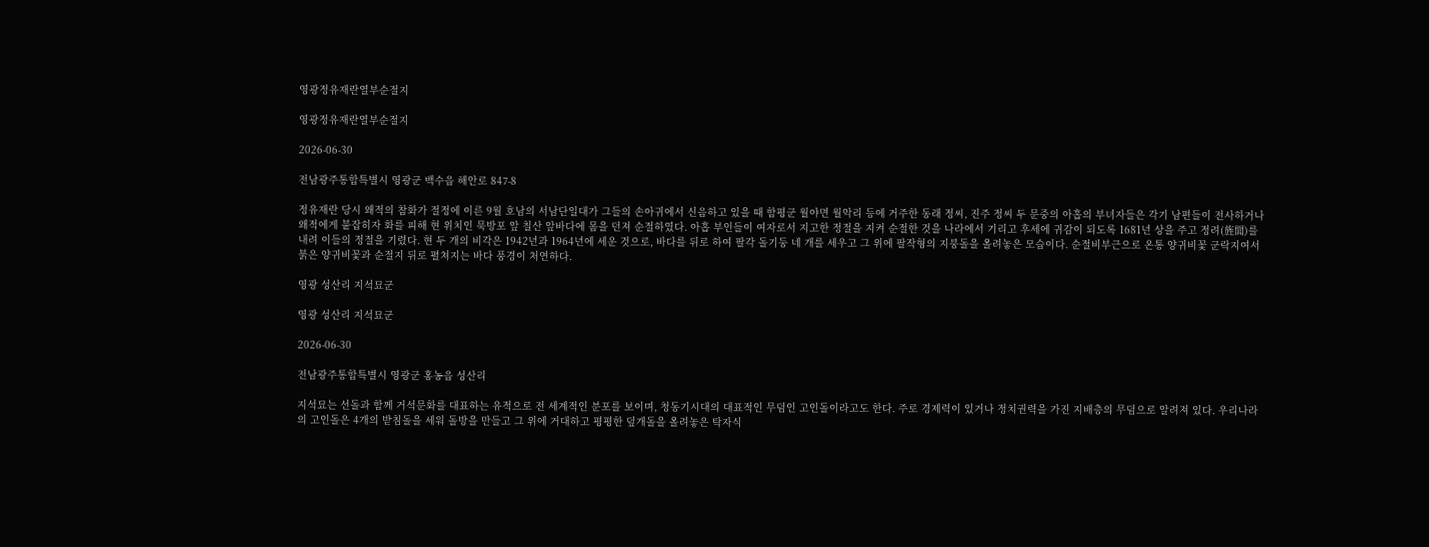영광정유재란열부순절지

영광정유재란열부순절지

2026-06-30

전남광주통합특별시 영광군 백수읍 해안로 847-8

정유재란 당시 왜적의 참화가 절정에 이른 9월 호남의 서남단일대가 그들의 손아귀에서 신음하고 있을 때 함평군 월야면 월악리 등에 거주한 동래 정씨, 진주 정씨 두 문중의 아홉의 부녀자들은 각기 남편들이 전사하거나 왜적에게 붙잡히자 화를 피해 현 위치인 묵방포 앞 칠산 앞바다에 몸을 던져 순절하였다. 아홉 부인들이 여자로서 지고한 정절을 지켜 순절한 것을 나라에서 기리고 후세에 귀감이 되도록 1681년 상을 주고 정려(旌閭)를 내려 이들의 정절을 기렸다. 현 두 개의 비각은 1942년과 1964년에 세운 것으로, 바다를 뒤로 하여 팔각 돌기둥 네 개를 세우고 그 위에 팔작형의 지붕돌을 올려놓은 모습이다. 순절비부근으로 온통 양귀비꽃 군락지여서 붉은 양귀비꽃과 순절지 뒤로 펼쳐지는 바다 풍경이 처연하다.

영광 성산리 지석묘군

영광 성산리 지석묘군

2026-06-30

전남광주통합특별시 영광군 홍농읍 성산리

지석묘는 선돌과 함께 거석문화를 대표하는 유적으로 전 세계적인 분포를 보이며, 청동기시대의 대표적인 무덤인 고인돌이라고도 한다. 주로 경제력이 있거나 정치권력을 가진 지배층의 무덤으로 알려져 있다. 우리나라의 고인돌은 4개의 받침돌을 세워 돌방을 만들고 그 위에 거대하고 평평한 덮개돌을 올려놓은 탁자식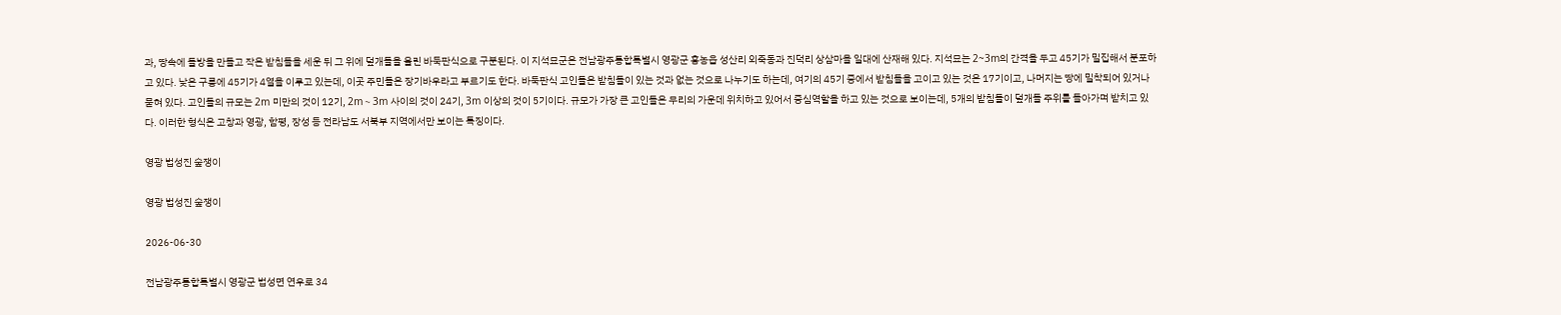과, 땅속에 돌방을 만들고 작은 받침돌을 세운 뒤 그 위에 덮개돌을 올린 바둑판식으로 구분된다. 이 지석묘군은 전남광주통합특별시 영광군 홍농읍 성산리 외죽동과 진덕리 상삼마을 일대에 산재해 있다. 지석묘는 2~3m의 간격을 두고 45기가 밀집해서 분포하고 있다. 낮은 구릉에 45기가 4열을 이루고 있는데, 이곳 주민들은 장기바우라고 부르기도 한다. 바둑판식 고인돌은 받침돌이 있는 것과 없는 것으로 나누기도 하는데, 여기의 45기 중에서 받침돌을 고이고 있는 것은 17기이고, 나머지는 땅에 밀착되어 있거나 묻혀 있다. 고인돌의 규모는 2m 미만의 것이 12기, 2m∼3m 사이의 것이 24기, 3m 이상의 것이 5기이다. 규모가 가장 큰 고인돌은 무리의 가운데 위치하고 있어서 중심역할을 하고 있는 것으로 보이는데, 5개의 받침돌이 덮개돌 주위를 돌아가며 받치고 있다. 이러한 형식은 고창과 영광, 함평, 장성 등 전라남도 서북부 지역에서만 보이는 특징이다.

영광 법성진 숲쟁이

영광 법성진 숲쟁이

2026-06-30

전남광주통합특별시 영광군 법성면 연우로 34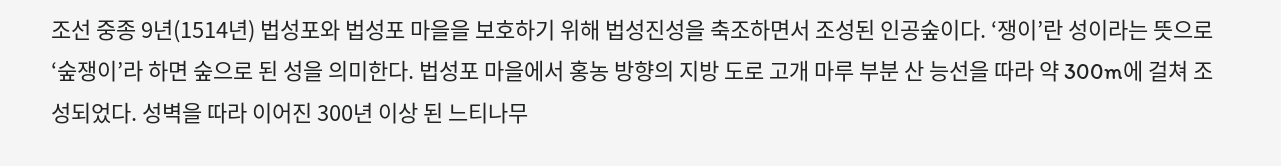조선 중종 9년(1514년) 법성포와 법성포 마을을 보호하기 위해 법성진성을 축조하면서 조성된 인공숲이다. ‘쟁이’란 성이라는 뜻으로 ‘숲쟁이’라 하면 숲으로 된 성을 의미한다. 법성포 마을에서 홍농 방향의 지방 도로 고개 마루 부분 산 능선을 따라 약 300m에 걸쳐 조성되었다. 성벽을 따라 이어진 300년 이상 된 느티나무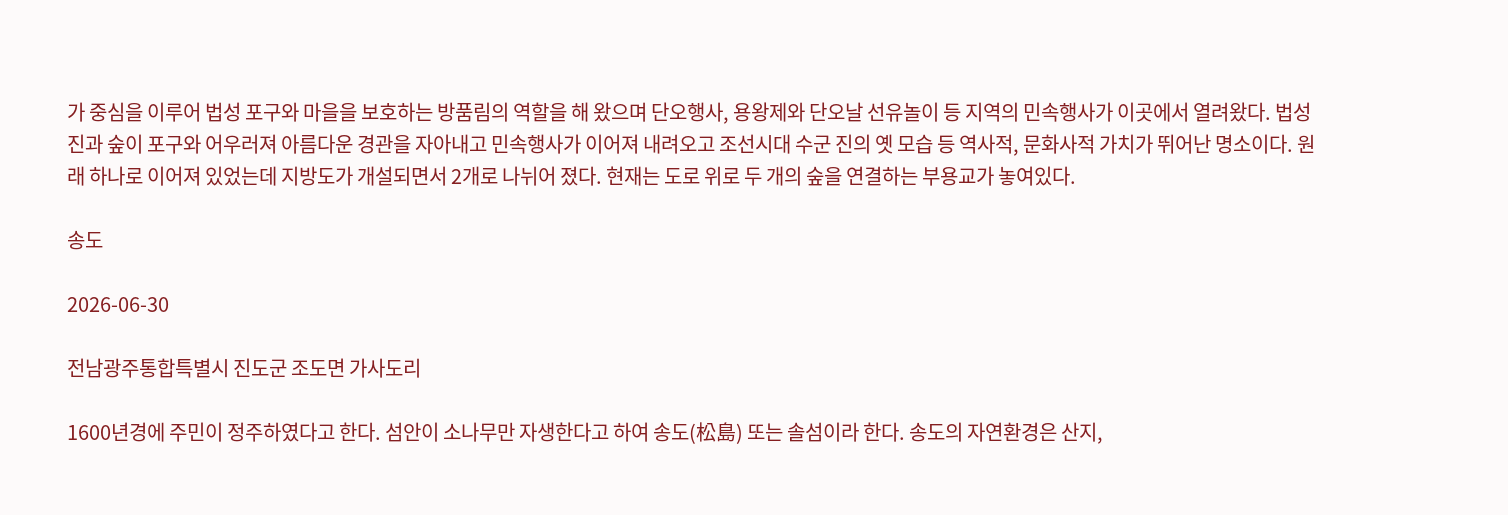가 중심을 이루어 법성 포구와 마을을 보호하는 방품림의 역할을 해 왔으며 단오행사, 용왕제와 단오날 선유놀이 등 지역의 민속행사가 이곳에서 열려왔다. 법성진과 숲이 포구와 어우러져 아름다운 경관을 자아내고 민속행사가 이어져 내려오고 조선시대 수군 진의 옛 모습 등 역사적, 문화사적 가치가 뛰어난 명소이다. 원래 하나로 이어져 있었는데 지방도가 개설되면서 2개로 나뉘어 졌다. 현재는 도로 위로 두 개의 숲을 연결하는 부용교가 놓여있다.

송도

2026-06-30

전남광주통합특별시 진도군 조도면 가사도리

1600년경에 주민이 정주하였다고 한다. 섬안이 소나무만 자생한다고 하여 송도(松島) 또는 솔섬이라 한다. 송도의 자연환경은 산지,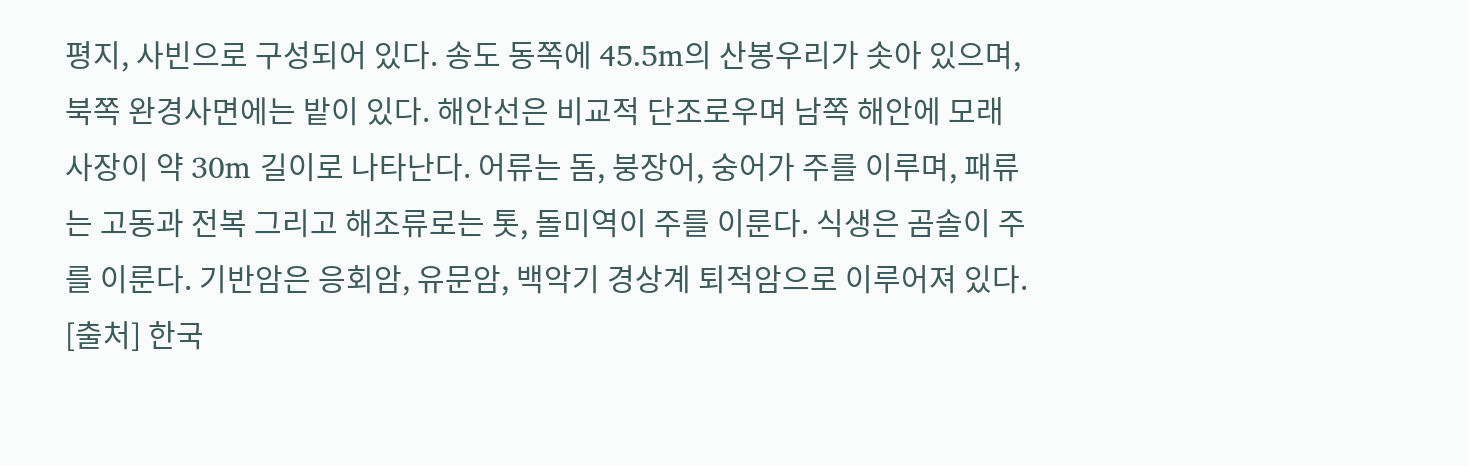평지, 사빈으로 구성되어 있다. 송도 동쪽에 45.5m의 산봉우리가 솟아 있으며, 북쪽 완경사면에는 밭이 있다. 해안선은 비교적 단조로우며 남쪽 해안에 모래사장이 약 30m 길이로 나타난다. 어류는 돔, 붕장어, 숭어가 주를 이루며, 패류는 고동과 전복 그리고 해조류로는 톳, 돌미역이 주를 이룬다. 식생은 곰솔이 주를 이룬다. 기반암은 응회암, 유문암, 백악기 경상계 퇴적암으로 이루어져 있다. [출처] 한국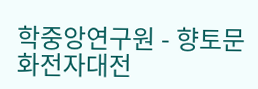학중앙연구원 - 향토문화전자대전